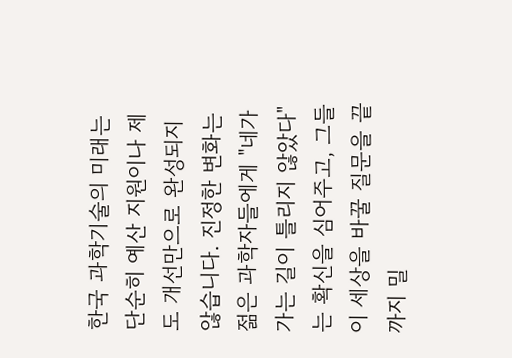한국 과학기술의 미래는 단순히 예산 지원이나 제도 개선만으로 완성되지 않습니다. 진정한 변화는 젊은 과학자들에게 "네가 가는 길이 틀리지 않았다"는 확신을 심어주고, 그들이 세상을 바꿀 질문을 끝까지 밀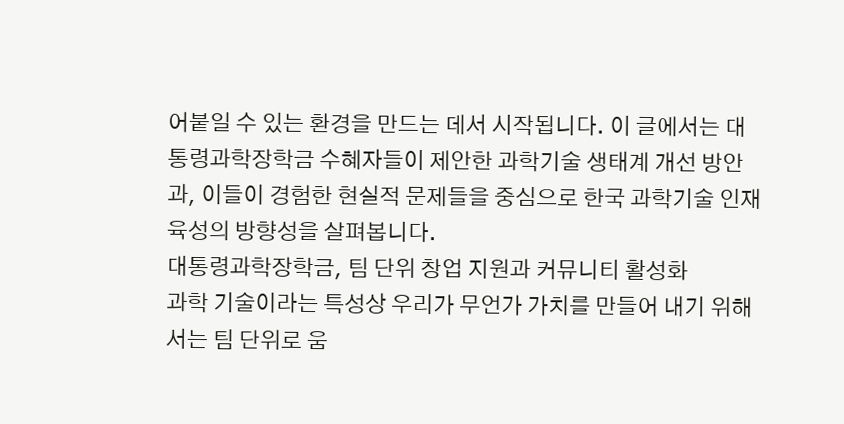어붙일 수 있는 환경을 만드는 데서 시작됩니다. 이 글에서는 대통령과학장학금 수혜자들이 제안한 과학기술 생태계 개선 방안과, 이들이 경험한 현실적 문제들을 중심으로 한국 과학기술 인재 육성의 방향성을 살펴봅니다.
대통령과학장학금, 팀 단위 창업 지원과 커뮤니티 활성화
과학 기술이라는 특성상 우리가 무언가 가치를 만들어 내기 위해서는 팀 단위로 움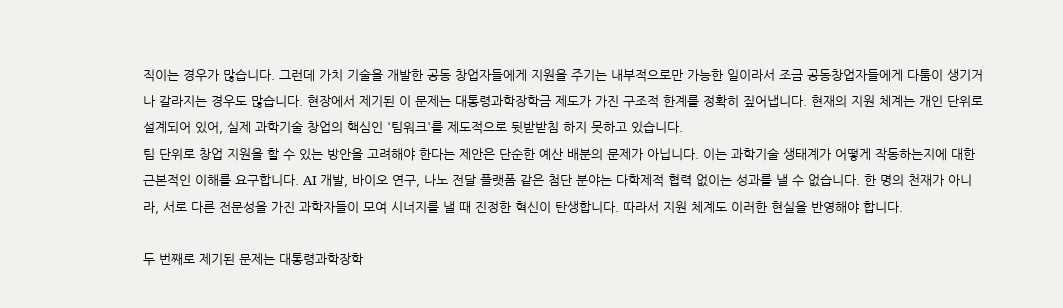직이는 경우가 많습니다. 그런데 가치 기술을 개발한 공동 창업자들에게 지원을 주기는 내부적으로만 가능한 일이라서 조금 공동창업자들에게 다툼이 생기거나 갈라지는 경우도 많습니다. 현장에서 제기된 이 문제는 대통령과학장학금 제도가 가진 구조적 한계를 정확히 짚어냅니다. 현재의 지원 체계는 개인 단위로 설계되어 있어, 실제 과학기술 창업의 핵심인 '팀워크'를 제도적으로 뒷받받침 하지 못하고 있습니다.
팀 단위로 창업 지원을 할 수 있는 방안을 고려해야 한다는 제안은 단순한 예산 배분의 문제가 아닙니다. 이는 과학기술 생태계가 어떻게 작동하는지에 대한 근본적인 이해를 요구합니다. AI 개발, 바이오 연구, 나노 전달 플랫폼 같은 첨단 분야는 다학제적 협력 없이는 성과를 낼 수 없습니다. 한 명의 천재가 아니라, 서로 다른 전문성을 가진 과학자들이 모여 시너지를 낼 때 진정한 혁신이 탄생합니다. 따라서 지원 체계도 이러한 현실을 반영해야 합니다.

두 번째로 제기된 문제는 대통령과학장학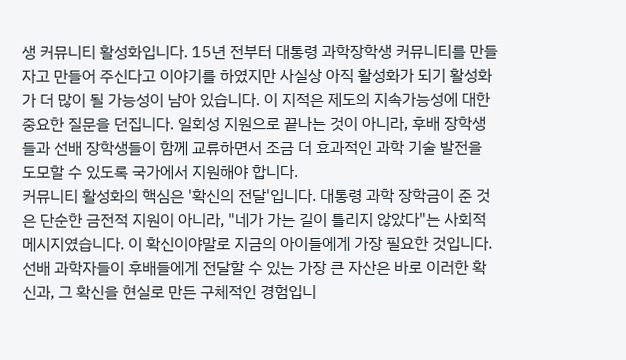생 커뮤니티 활성화입니다. 15년 전부터 대통령 과학장학생 커뮤니티를 만들자고 만들어 주신다고 이야기를 하였지만 사실상 아직 활성화가 되기 활성화가 더 많이 될 가능성이 남아 있습니다. 이 지적은 제도의 지속가능성에 대한 중요한 질문을 던집니다. 일회성 지원으로 끝나는 것이 아니라, 후배 장학생들과 선배 장학생들이 함께 교류하면서 조금 더 효과적인 과학 기술 발전을 도모할 수 있도록 국가에서 지원해야 합니다.
커뮤니티 활성화의 핵심은 '확신의 전달'입니다. 대통령 과학 장학금이 준 것은 단순한 금전적 지원이 아니라, "네가 가는 길이 틀리지 않았다"는 사회적 메시지였습니다. 이 확신이야말로 지금의 아이들에게 가장 필요한 것입니다. 선배 과학자들이 후배들에게 전달할 수 있는 가장 큰 자산은 바로 이러한 확신과, 그 확신을 현실로 만든 구체적인 경험입니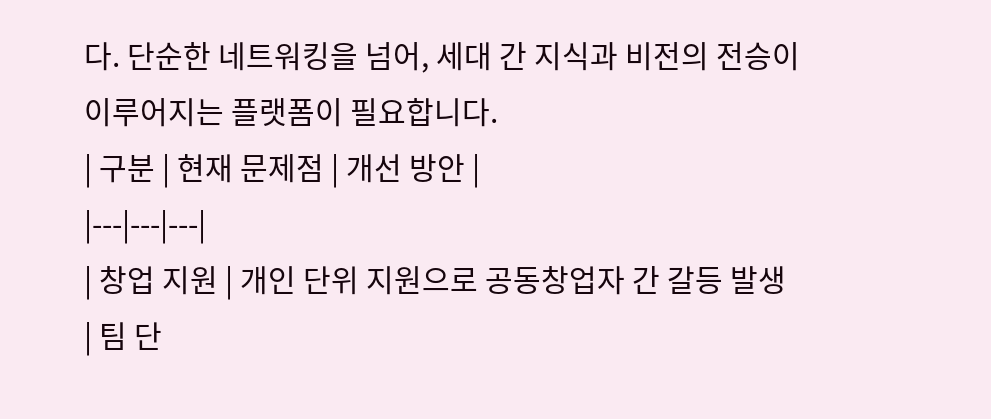다. 단순한 네트워킹을 넘어, 세대 간 지식과 비전의 전승이 이루어지는 플랫폼이 필요합니다.
| 구분 | 현재 문제점 | 개선 방안 |
|---|---|---|
| 창업 지원 | 개인 단위 지원으로 공동창업자 간 갈등 발생 | 팀 단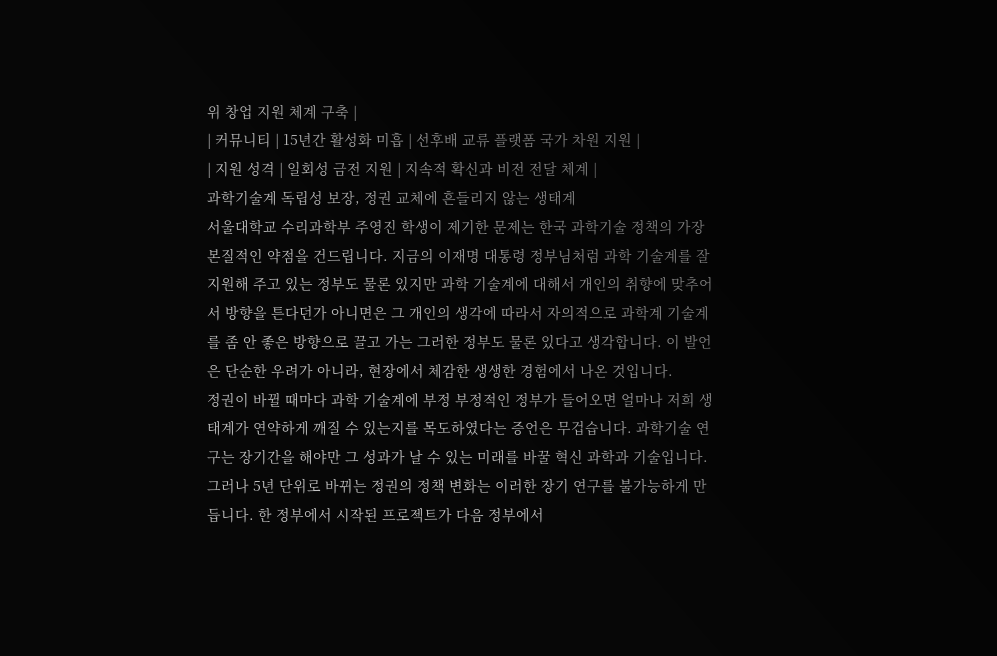위 창업 지원 체계 구축 |
| 커뮤니티 | 15년간 활성화 미흡 | 선후배 교류 플랫폼 국가 차원 지원 |
| 지원 성격 | 일회성 금전 지원 | 지속적 확신과 비전 전달 체계 |
과학기술계 독립성 보장, 정권 교체에 흔들리지 않는 생태계
서울대학교 수리과학부 주영진 학생이 제기한 문제는 한국 과학기술 정책의 가장 본질적인 약점을 건드립니다. 지금의 이재명 대통령 정부님처럼 과학 기술계를 잘 지원해 주고 있는 정부도 물론 있지만 과학 기술계에 대해서 개인의 취향에 맞추어서 방향을 튼다던가 아니면은 그 개인의 생각에 따라서 자의적으로 과학계 기술계를 좀 안 좋은 방향으로 끌고 가는 그러한 정부도 물론 있다고 생각합니다. 이 발언은 단순한 우려가 아니라, 현장에서 체감한 생생한 경험에서 나온 것입니다.
정권이 바뀔 때마다 과학 기술계에 부정 부정적인 정부가 들어오면 얼마나 저희 생태계가 연약하게 깨질 수 있는지를 목도하였다는 증언은 무겁습니다. 과학기술 연구는 장기간을 해야만 그 성과가 날 수 있는 미래를 바꿀 혁신 과학과 기술입니다. 그러나 5년 단위로 바뀌는 정권의 정책 변화는 이러한 장기 연구를 불가능하게 만듭니다. 한 정부에서 시작된 프로젝트가 다음 정부에서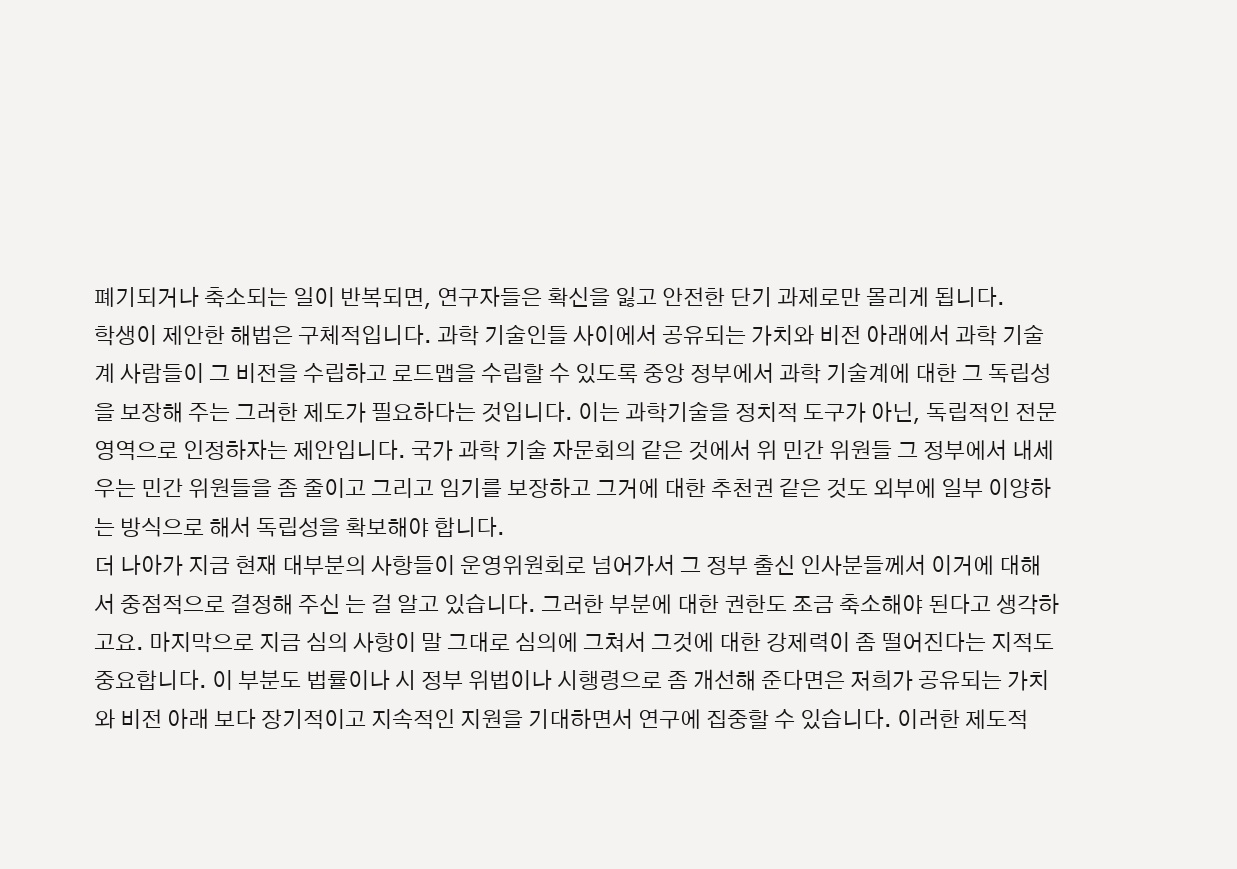폐기되거나 축소되는 일이 반복되면, 연구자들은 확신을 잃고 안전한 단기 과제로만 몰리게 됩니다.
학생이 제안한 해법은 구체적입니다. 과학 기술인들 사이에서 공유되는 가치와 비전 아래에서 과학 기술계 사람들이 그 비전을 수립하고 로드맵을 수립할 수 있도록 중앙 정부에서 과학 기술계에 대한 그 독립성을 보장해 주는 그러한 제도가 필요하다는 것입니다. 이는 과학기술을 정치적 도구가 아닌, 독립적인 전문 영역으로 인정하자는 제안입니다. 국가 과학 기술 자문회의 같은 것에서 위 민간 위원들 그 정부에서 내세우는 민간 위원들을 좀 줄이고 그리고 임기를 보장하고 그거에 대한 추천권 같은 것도 외부에 일부 이양하는 방식으로 해서 독립성을 확보해야 합니다.
더 나아가 지금 현재 대부분의 사항들이 운영위원회로 넘어가서 그 정부 출신 인사분들께서 이거에 대해서 중점적으로 결정해 주신 는 걸 알고 있습니다. 그러한 부분에 대한 권한도 조금 축소해야 된다고 생각하고요. 마지막으로 지금 심의 사항이 말 그대로 심의에 그쳐서 그것에 대한 강제력이 좀 떨어진다는 지적도 중요합니다. 이 부분도 법률이나 시 정부 위법이나 시행령으로 좀 개선해 준다면은 저희가 공유되는 가치와 비전 아래 보다 장기적이고 지속적인 지원을 기대하면서 연구에 집중할 수 있습니다. 이러한 제도적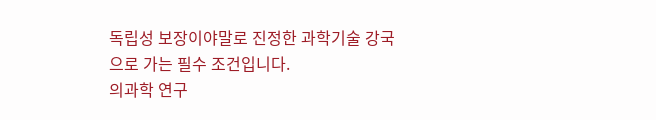독립성 보장이야말로 진정한 과학기술 강국으로 가는 필수 조건입니다.
의과학 연구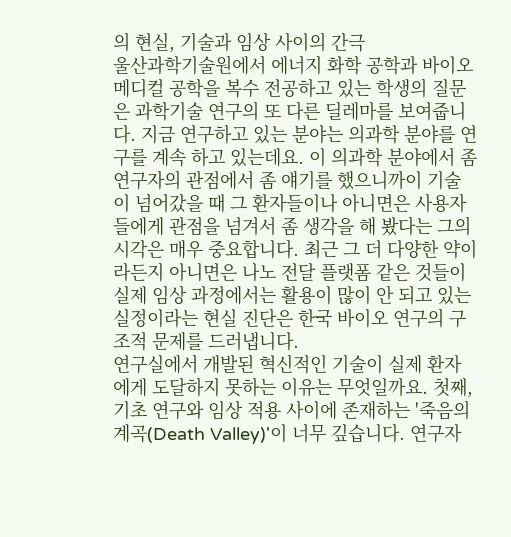의 현실, 기술과 임상 사이의 간극
울산과학기술원에서 에너지 화학 공학과 바이오메디컬 공학을 복수 전공하고 있는 학생의 질문은 과학기술 연구의 또 다른 딜레마를 보여줍니다. 지금 연구하고 있는 분야는 의과학 분야를 연구를 계속 하고 있는데요. 이 의과학 분야에서 좀 연구자의 관점에서 좀 얘기를 했으니까이 기술이 넘어갔을 때 그 환자들이나 아니면은 사용자들에게 관점을 넘겨서 좀 생각을 해 봤다는 그의 시각은 매우 중요합니다. 최근 그 더 다양한 약이라든지 아니면은 나노 전달 플랫폼 같은 것들이 실제 임상 과정에서는 활용이 많이 안 되고 있는 실정이라는 현실 진단은 한국 바이오 연구의 구조적 문제를 드러냅니다.
연구실에서 개발된 혁신적인 기술이 실제 환자에게 도달하지 못하는 이유는 무엇일까요. 첫째, 기초 연구와 임상 적용 사이에 존재하는 '죽음의 계곡(Death Valley)'이 너무 깊습니다. 연구자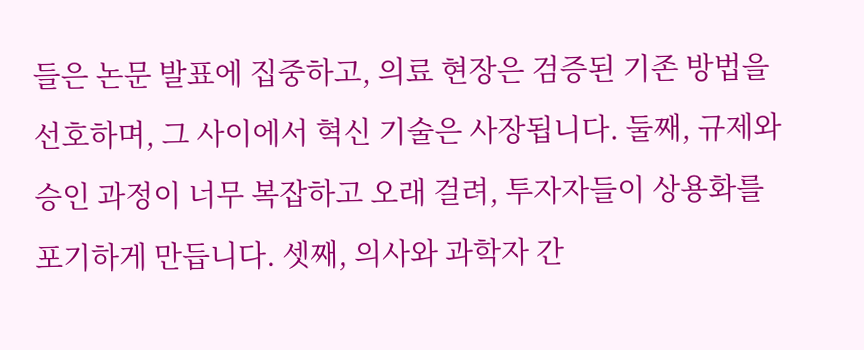들은 논문 발표에 집중하고, 의료 현장은 검증된 기존 방법을 선호하며, 그 사이에서 혁신 기술은 사장됩니다. 둘째, 규제와 승인 과정이 너무 복잡하고 오래 걸려, 투자자들이 상용화를 포기하게 만듭니다. 셋째, 의사와 과학자 간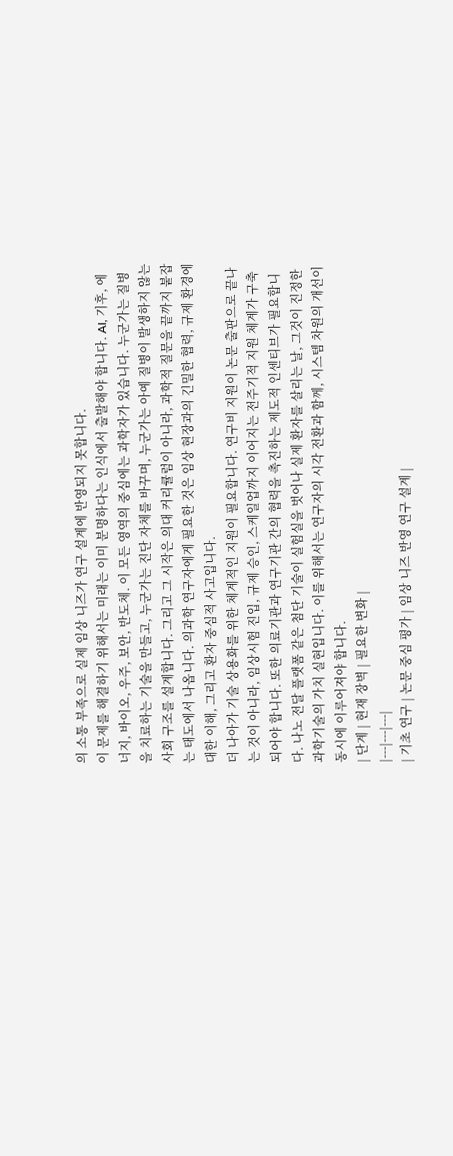의 소통 부족으로 실제 임상 니즈가 연구 설계에 반영되지 못합니다.
이 문제를 해결하기 위해서는 미래는 이미 분명하다는 인식에서 출발해야 합니다. AI, 기후, 에너지, 바이오, 우주, 보안, 반도체. 이 모든 영역의 중심에는 과학자가 있습니다. 누군가는 질병을 치료하는 기술을 만들고, 누군가는 진단 자체를 바꾸며, 누군가는 아예 질병이 발생하지 않는 사회 구조를 설계합니다. 그리고 그 시작은 의대 커리큘럼이 아니라, 과학적 질문을 끝까지 붙잡는 태도에서 나옵니다. 의과학 연구자에게 필요한 것은 임상 현장과의 긴밀한 협력, 규제 환경에 대한 이해, 그리고 환자 중심적 사고입니다.
더 나아가 기술 상용화를 위한 체계적인 지원이 필요합니다. 연구비 지원이 논문 출판으로 끝나는 것이 아니라, 임상시험 진입, 규제 승인, 스케일업까지 이어지는 전주기적 지원 체계가 구축되어야 합니다. 또한 의료기관과 연구기관 간의 협력을 촉진하는 제도적 인센티브가 필요합니다. 나노 전달 플랫폼 같은 첨단 기술이 실험실을 벗어나 실제 환자를 살리는 날, 그것이 진정한 과학기술의 가치 실현입니다. 이를 위해서는 연구자의 시각 전환과 함께, 시스템 차원의 개선이 동시에 이루어져야 합니다.
| 단계 | 현재 장벽 | 필요한 변화 |
|---|---|---|
| 기초 연구 | 논문 중심 평가 | 임상 니즈 반영 연구 설계 |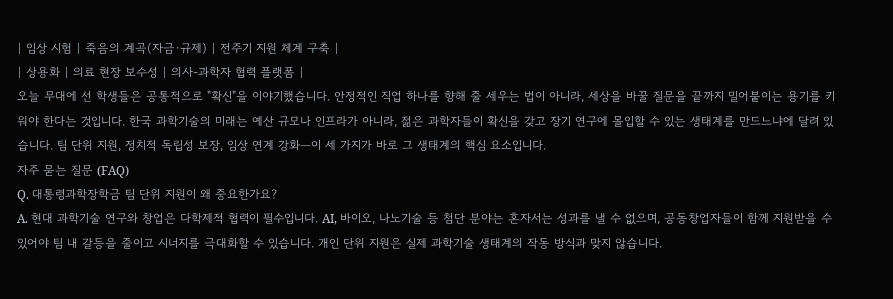| 임상 시험 | 죽음의 계곡(자금·규제) | 전주기 지원 체계 구축 |
| 상용화 | 의료 현장 보수성 | 의사-과학자 협력 플랫폼 |
오늘 무대에 선 학생들은 공통적으로 "확신"을 이야기했습니다. 안정적인 직업 하나를 향해 줄 세우는 법이 아니라, 세상을 바꿀 질문을 끝까지 밀어붙이는 용기를 키워야 한다는 것입니다. 한국 과학기술의 미래는 예산 규모나 인프라가 아니라, 젊은 과학자들이 확신을 갖고 장기 연구에 몰입할 수 있는 생태계를 만드느냐에 달려 있습니다. 팀 단위 지원, 정치적 독립성 보장, 임상 연계 강화—이 세 가지가 바로 그 생태계의 핵심 요소입니다.
자주 묻는 질문 (FAQ)
Q. 대통령과학장학금 팀 단위 지원이 왜 중요한가요?
A. 현대 과학기술 연구와 창업은 다학제적 협력이 필수입니다. AI, 바이오, 나노기술 등 첨단 분야는 혼자서는 성과를 낼 수 없으며, 공동창업자들이 함께 지원받을 수 있어야 팀 내 갈등을 줄이고 시너지를 극대화할 수 있습니다. 개인 단위 지원은 실제 과학기술 생태계의 작동 방식과 맞지 않습니다.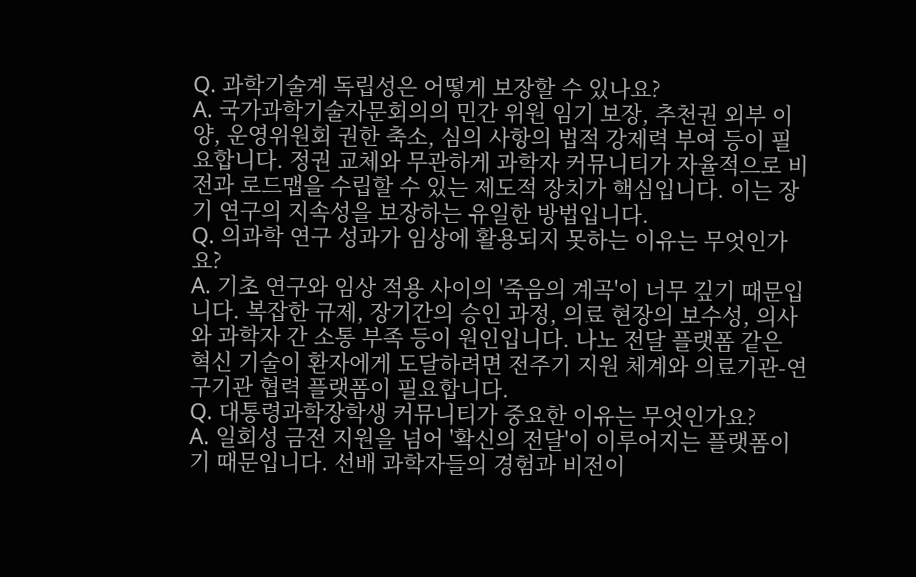Q. 과학기술계 독립성은 어떻게 보장할 수 있나요?
A. 국가과학기술자문회의의 민간 위원 임기 보장, 추천권 외부 이양, 운영위원회 권한 축소, 심의 사항의 법적 강제력 부여 등이 필요합니다. 정권 교체와 무관하게 과학자 커뮤니티가 자율적으로 비전과 로드맵을 수립할 수 있는 제도적 장치가 핵심입니다. 이는 장기 연구의 지속성을 보장하는 유일한 방법입니다.
Q. 의과학 연구 성과가 임상에 활용되지 못하는 이유는 무엇인가요?
A. 기초 연구와 임상 적용 사이의 '죽음의 계곡'이 너무 깊기 때문입니다. 복잡한 규제, 장기간의 승인 과정, 의료 현장의 보수성, 의사와 과학자 간 소통 부족 등이 원인입니다. 나노 전달 플랫폼 같은 혁신 기술이 환자에게 도달하려면 전주기 지원 체계와 의료기관-연구기관 협력 플랫폼이 필요합니다.
Q. 대통령과학장학생 커뮤니티가 중요한 이유는 무엇인가요?
A. 일회성 금전 지원을 넘어 '확신의 전달'이 이루어지는 플랫폼이기 때문입니다. 선배 과학자들의 경험과 비전이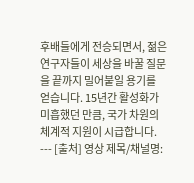후배들에게 전승되면서, 젊은 연구자들이 세상을 바꿀 질문을 끝까지 밀어붙일 용기를 얻습니다. 15년간 활성화가 미흡했던 만큼, 국가 차원의 체계적 지원이 시급합니다.
--- [출처] 영상 제목/채널명: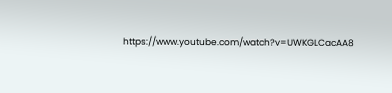https://www.youtube.com/watch?v=UWKGLCacAA8